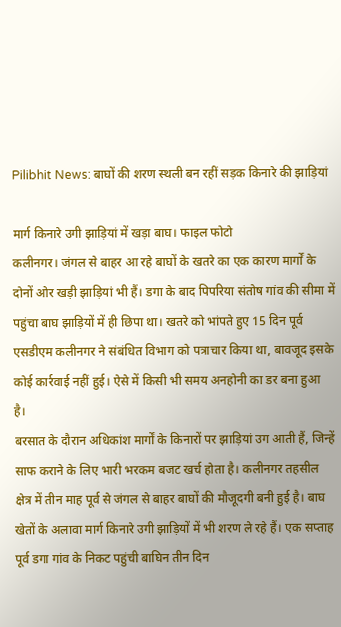Pilibhit News: बाघों की शरण स्थली बन रहीं सड़क किनारे की झाड़ियां

मार्ग किनारे उगी झाड़ियां में खड़ा बाघ। फाइल फोटो
कलीनगर। जंगल से बाहर आ रहे बाघों के खतरे का एक कारण मार्गों के दोनों ओर खड़ी झाड़ियां भी हैं। डगा के बाद पिपरिया संतोष गांव की सीमा में पहुंचा बाघ झाड़ियों में ही छिपा था। खतरे को भांपते हुए 15 दिन पूर्व एसडीएम कलीनगर ने संबंधित विभाग को पत्राचार किया था, बावजूद इसके कोई कार्रवाई नहीं हुई। ऐसे में किसी भी समय अनहोनी का डर बना हुआ है।
बरसात के दौरान अधिकांश मार्गों के किनारों पर झाड़ियां उग आती हैं, जिन्हें साफ कराने के लिए भारी भरकम बजट खर्च होता है। कलीनगर तहसील क्षेत्र में तीन माह पूर्व से जंगल से बाहर बाघों की मौजूदगी बनी हुई है। बाघ खेतों के अलावा मार्ग किनारे उगी झाड़ियों में भी शरण ले रहे हैं। एक सप्ताह पूर्व डगा गांव के निकट पहुंची बाघिन तीन दिन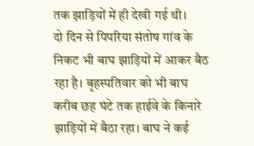तक झाड़ियों में ही देखी गई थी।
दो दिन से पिपरिया संतोष गांव के निकट भी बाघ झाड़ियों में आकर बैठ रहा है। बृहस्पतिवार को भी बाघ करीब छह घंटे तक हाईवे के किनारे झाड़ियों में बैठा रहा। बाघ ने कई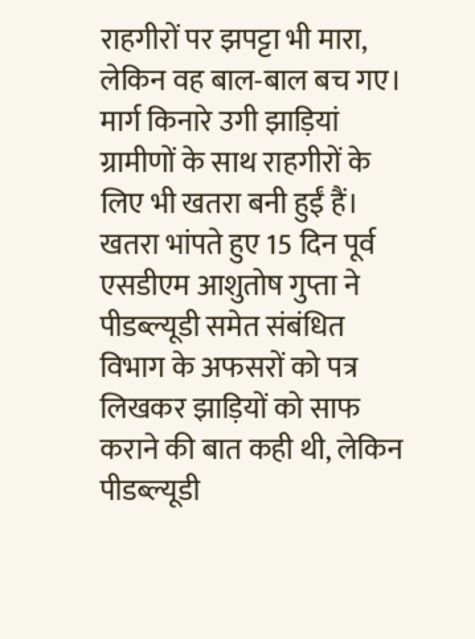राहगीरों पर झपट्टा भी मारा, लेकिन वह बाल-बाल बच गए। मार्ग किनारे उगी झाड़ियां ग्रामीणों के साथ राहगीरों के लिए भी खतरा बनी हुईं हैं।
खतरा भांपते हुए 15 दिन पूर्व एसडीएम आशुतोष गुप्ता ने पीडब्ल्यूडी समेत संबंधित विभाग के अफसरों को पत्र लिखकर झाड़ियों को साफ कराने की बात कही थी, लेकिन पीडब्ल्यूडी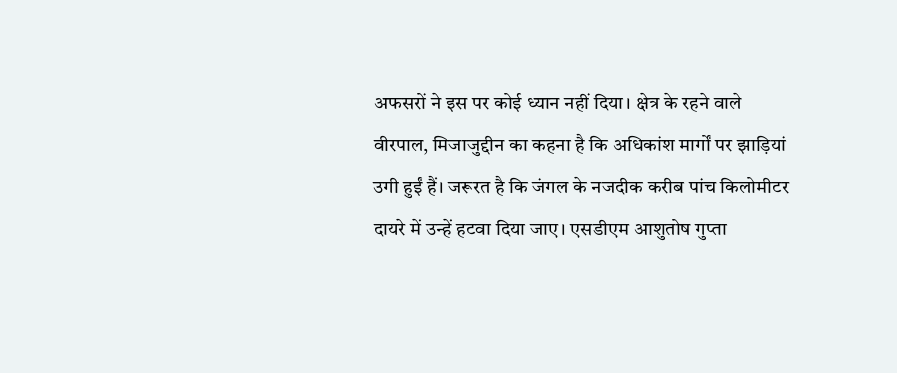अफसरों ने इस पर कोई ध्यान नहीं दिया। क्षेत्र के रहने वाले वीरपाल, मिजाजुद्दीन का कहना है कि अधिकांश मार्गों पर झाड़ियां उगी हुईं हैं। जरूरत है कि जंगल के नजदीक करीब पांच किलोमीटर दायरे में उन्हें हटवा दिया जाए। एसडीएम आशुतोष गुप्ता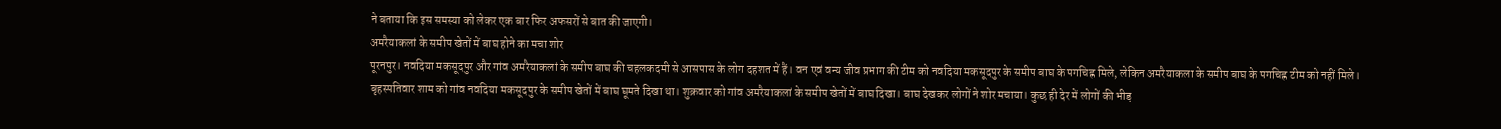ने बताया कि इस समस्या को लेकर एक बार फिर अफसरों से बात की जाएगी।
अमरैयाकलां के समीप खेतों में बाघ होने का मचा शोर
पूरनपुर। नवदिया मकसूदपुर और गांव अमरैयाकलां के समीप बाघ की चहलकदमी से आसपास के लोग दहशत में हैं। वन एवं वन्य जीव प्रभाग की टीम को नवदिया मकसूदपुर के समीप बाघ के पगचिह्न मिले, लेकिन अमरैयाकला के समीप बाघ के पगचिह्न टीम को नहीं मिले।
बृहस्पतिवार शाम को गांव नवदिया मकसूदपुर के समीप खेतों में बाघ घूमते दिखा था। शुक्रवार को गांव अमरैयाकलां के समीप खेतों में बाघ दिखा। बाघ देखकर लोगों ने शोर मचाया। कुछ ही देर में लोगों की भीड़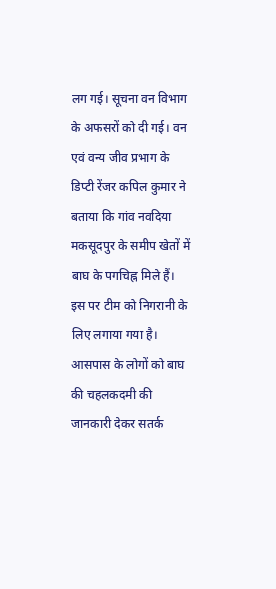लग गई। सूचना वन विभाग के अफसरों को दी गई। वन एवं वन्य जीव प्रभाग के डिप्टी रेंजर कपिल कुमार ने बताया कि गांव नवदिया मकसूदपुर के समीप खेतों में बाघ के पगचिह्न मिले हैं। इस पर टीम को निगरानी के लिए लगाया गया है। आसपास के लोगों को बाघ की चहलकदमी की जानकारी देकर सतर्क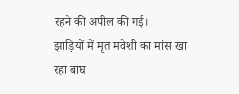रहने की अपील की गई।
झाड़ियों में मृत मवेशी का मांस खा रहा बाघ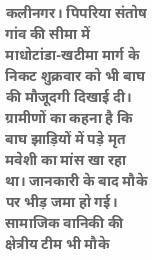कलीनगर। पिपरिया संतोष गांव की सीमा में माधोटांडा-खटीमा मार्ग के निकट शुक्रवार को भी बाघ की मौजूदगी दिखाई दी। ग्रामीणों का कहना है कि बाघ झाड़ियों में पड़े मृत मवेशी का मांस खा रहा था। जानकारी के बाद मौके पर भीड़ जमा हो गई। सामाजिक वानिकी की क्षेत्रीय टीम भी मौके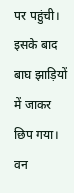पर पहुंची। इसके बाद बाघ झाड़ियों में जाकर छिप गया। वन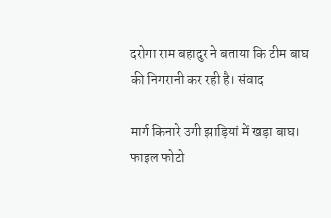दरोगा राम बहादुर ने बताया कि टीम बाघ की निगरानी कर रही है। संवाद

मार्ग किनारे उगी झाड़ियां में खड़ा बाघ। फाइल फोटो